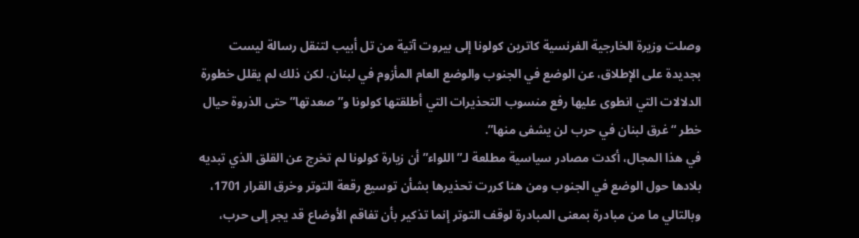وصلت وزيرة الخارجية الفرنسية كاترين كولونا إلى بيروت آتية من تل أبيب لتنقل رسالة ليست بجديدة على الإطلاق، عن الوضع في الجنوب والوضع العام المأزوم في لبنان. لكن ذلك لم يقلل خطورة الدلالات التي انطوى عليها رفع منسوب التحذيرات التي أطلقتها كولونا و”صعدتها” حتى الذروة حيال خطر “غرق لبنان في حرب لن يشفى منها”.
في هذا المجال، أكدت مصادر سياسية مطلعة لـ”اللواء” أن زيارة كولونا لم تخرج عن القلق الذي تبديه بلادها حول الوضع في الجنوب ومن هنا كررت تحذيرها بشأن توسيع رقعة التوتر وخرق القرار 1701، وبالتالي ما من مبادرة بمعنى المبادرة لوقف التوتر إنما تذكير بأن تفاقم الأوضاع قد يجر إلى حرب،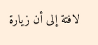لافتة إلى أن زيارة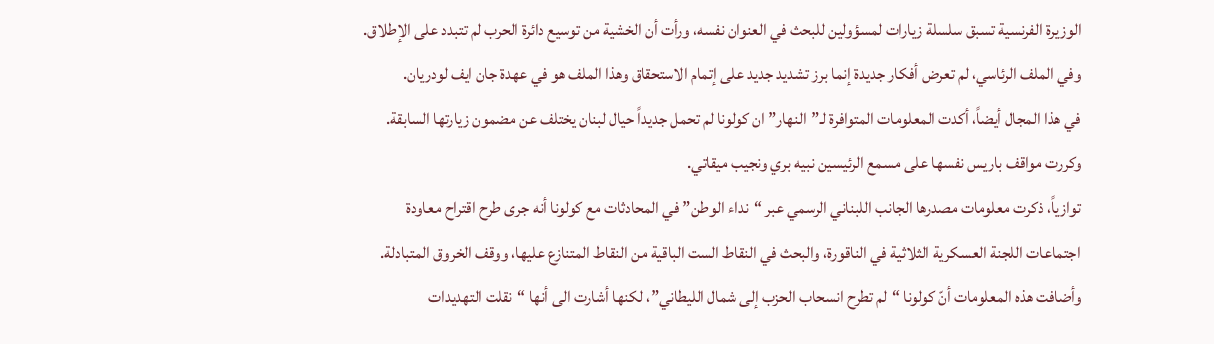الوزيرة الفرنسية تسبق سلسلة زيارات لمسؤولين للبحث في العنوان نفسه، ورأت أن الخشية من توسيع دائرة الحرب لم تتبدد على الإطلاق.
وفي الملف الرئاسي، لم تعرض أفكار جديدة إنما برز تشديد جديد على إتمام الاستحقاق وهذا الملف هو في عهدة جان ايف لودريان.
في هذا المجال أيضاً، أكدت المعلومات المتوافرة لـ”النهار” ان كولونا لم تحمل جديداً حيال لبنان يختلف عن مضمون زيارتها السابقة.
وكررت مواقف باريس نفسها على مسمع الرئيسين نبيه بري ونجيب ميقاتي.
توازياً، ذكرت معلومات مصدرها الجانب اللبناني الرسمي عبر “نداء الوطن” في المحادثات مع كولونا أنه جرى طرح اقتراح معاودة اجتماعات اللجنة العسكرية الثلاثية في الناقورة، والبحث في النقاط الست الباقية من النقاط المتنازع عليها، ووقف الخروق المتبادلة. وأضافت هذه المعلومات أنّ كولونا “لم تطرح انسحاب الحزب إلى شمال الليطاني”، لكنها أشارت الى أنها “نقلت التهديدات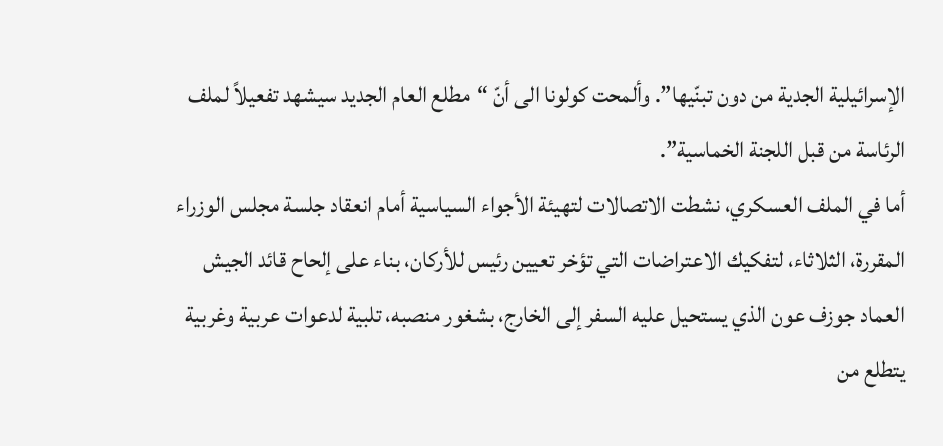الإسرائيلية الجدية من دون تبنّيها”. وألمحت كولونا الى أنّ “مطلع العام الجديد سيشهد تفعيلاً لملف الرئاسة من قبل اللجنة الخماسية”.
أما في الملف العسكري، نشطت الاتصالات لتهيئة الأجواء السياسية أمام انعقاد جلسة مجلس الوزراء المقررة، الثلاثاء، لتفكيك الاعتراضات التي تؤخر تعيين رئيس للأركان، بناء على إلحاح قائد الجيش العماد جوزف عون الذي يستحيل عليه السفر إلى الخارج، بشغور منصبه، تلبية لدعوات عربية وغربية يتطلع من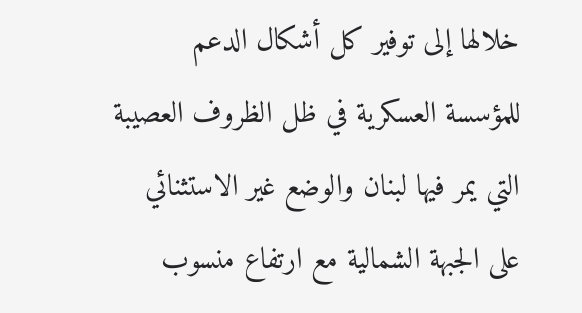خلالها إلى توفير كل أشكال الدعم للمؤسسة العسكرية في ظل الظروف العصيبة التي يمر فيها لبنان والوضع غير الاستثنائي على الجبهة الشمالية مع ارتفاع منسوب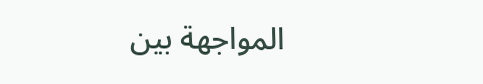المواجهة بين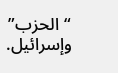“الحزب” وإسرائيل.